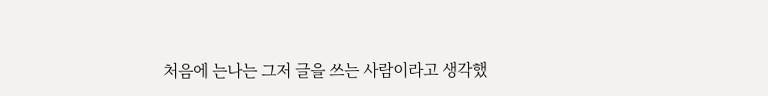처음에 는나는 그저 글을 쓰는 사람이라고 생각했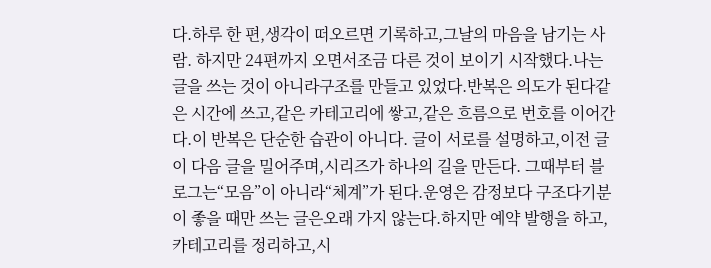다.하루 한 편,생각이 떠오르면 기록하고,그날의 마음을 남기는 사람. 하지만 24편까지 오면서조금 다른 것이 보이기 시작했다.나는 글을 쓰는 것이 아니라구조를 만들고 있었다.반복은 의도가 된다같은 시간에 쓰고,같은 카테고리에 쌓고,같은 흐름으로 번호를 이어간다.이 반복은 단순한 습관이 아니다. 글이 서로를 설명하고,이전 글이 다음 글을 밀어주며,시리즈가 하나의 길을 만든다. 그때부터 블로그는“모음”이 아니라“체계”가 된다.운영은 감정보다 구조다기분이 좋을 때만 쓰는 글은오래 가지 않는다.하지만 예약 발행을 하고,카테고리를 정리하고,시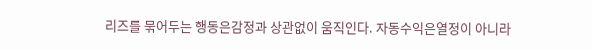리즈를 묶어두는 행동은감정과 상관없이 움직인다. 자동수익은열정이 아니라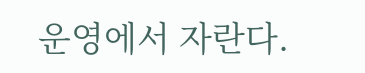운영에서 자란다.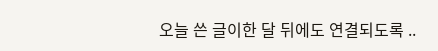오늘 쓴 글이한 달 뒤에도 연결되도록 ..